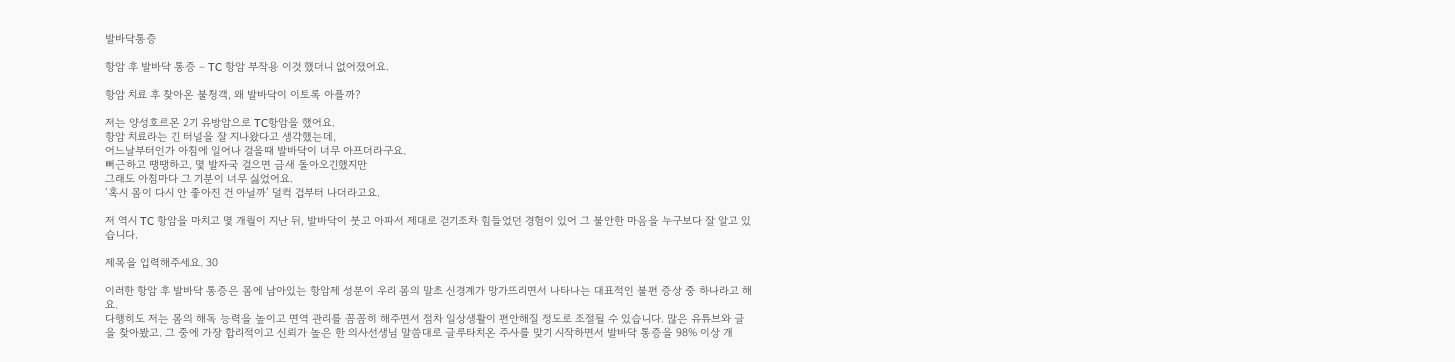발바닥통증

항암 후 발바닥 통증 – TC 항암 부작용 이것 했더니 없어졌어요.

항암 치료 후 찾아온 불청객, 왜 발바닥이 이토록 아플까?

저는 양성호르몬 2기 유방암으로 TC항암을 했어요.
항암 치료라는 긴 터널을 잘 지나왔다고 생각했는데,
어느날부터인가 아침에 일어나 걸을때 발바닥이 너무 아프더라구요.
뻐근하고 땡땡하고, 몇 발자국 걸으면 금새 돌아오긴했지만
그래도 아침마다 그 기분이 너무 싫었어요.
‘혹시 몸이 다시 안 좋아진 건 아닐까’ 덜컥 겁부터 나더라고요.

저 역시 TC 항암을 마치고 몇 개월이 지난 뒤, 발바닥이 붓고 아파서 제대로 걷기조차 힘들었던 경험이 있어 그 불안한 마음을 누구보다 잘 알고 있습니다.

제목을 입력해주세요. 30

이러한 항암 후 발바닥 통증은 몸에 남아있는 항암제 성분이 우리 몸의 말초 신경계가 망가뜨리면서 나타나는 대표적인 불편 증상 중 하나라고 해요.
다행히도 저는 몸의 해독 능력을 높이고 면역 관리를 꼼꼼히 해주면서 점차 일상생활이 편안해질 정도로 조절될 수 있습니다. 많은 유튜브와 글을 찾아봤고. 그 중에 가장 합리적이고 신뢰가 높은 한 의사선생님 말씀대로 글루타치온 주사를 맞기 시작하면서 발바닥 통증을 98% 이상 개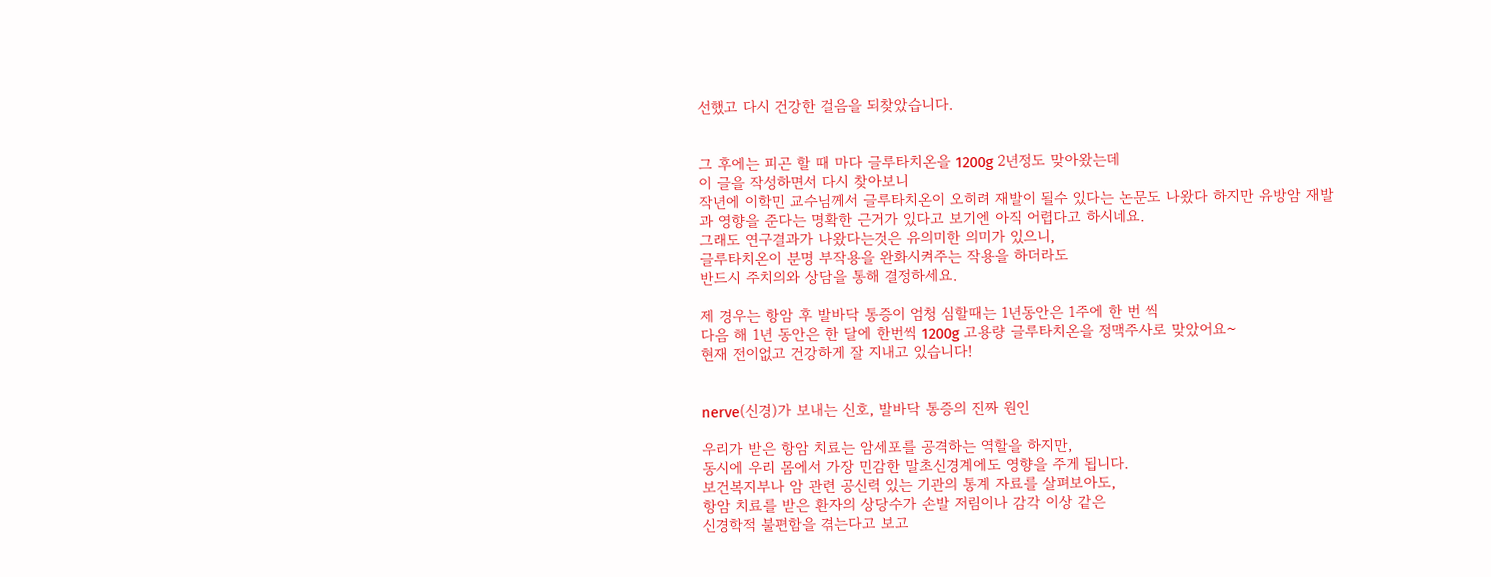선했고 다시 건강한 걸음을 되찾았습니다.


그 후에는 피곤 할 때 마다 글루타치온을 1200g 2년정도 맞아왔는데
이 글을 작성하면서 다시 찾아보니
작년에 이학민 교수님께서 글루타치온이 오히려 재발이 될수 있다는 논문도 나왔다 하지만 유방암 재발과 영향을 준다는 명확한 근거가 있다고 보기엔 아직 어렵다고 하시네요.
그래도 연구결과가 나왔다는것은 유의미한 의미가 있으니,
글루타치온이 분명 부작용을 완화시켜주는 작용을 하더라도
반드시 주치의와 상담을 통해 결정하세요.

제 경우는 항암 후 발바닥 통증이 엄청 심할때는 1년동안은 1주에 한 번 씩
다음 해 1년 동안은 한 달에 한번씩 1200g 고용량 글루타치온을 정맥주사로 맞았어요~
현재 전이없고 건강하게 잘 지내고 있습니다!


nerve(신경)가 보내는 신호, 발바닥 통증의 진짜 원인

우리가 받은 항암 치료는 암세포를 공격하는 역할을 하지만,
동시에 우리 몸에서 가장 민감한 말초신경계에도 영향을 주게 됩니다.
보건복지부나 암 관련 공신력 있는 기관의 통계 자료를 살펴보아도,
항암 치료를 받은 환자의 상당수가 손발 저림이나 감각 이상 같은
신경학적 불편함을 겪는다고 보고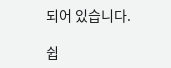되어 있습니다.

쉽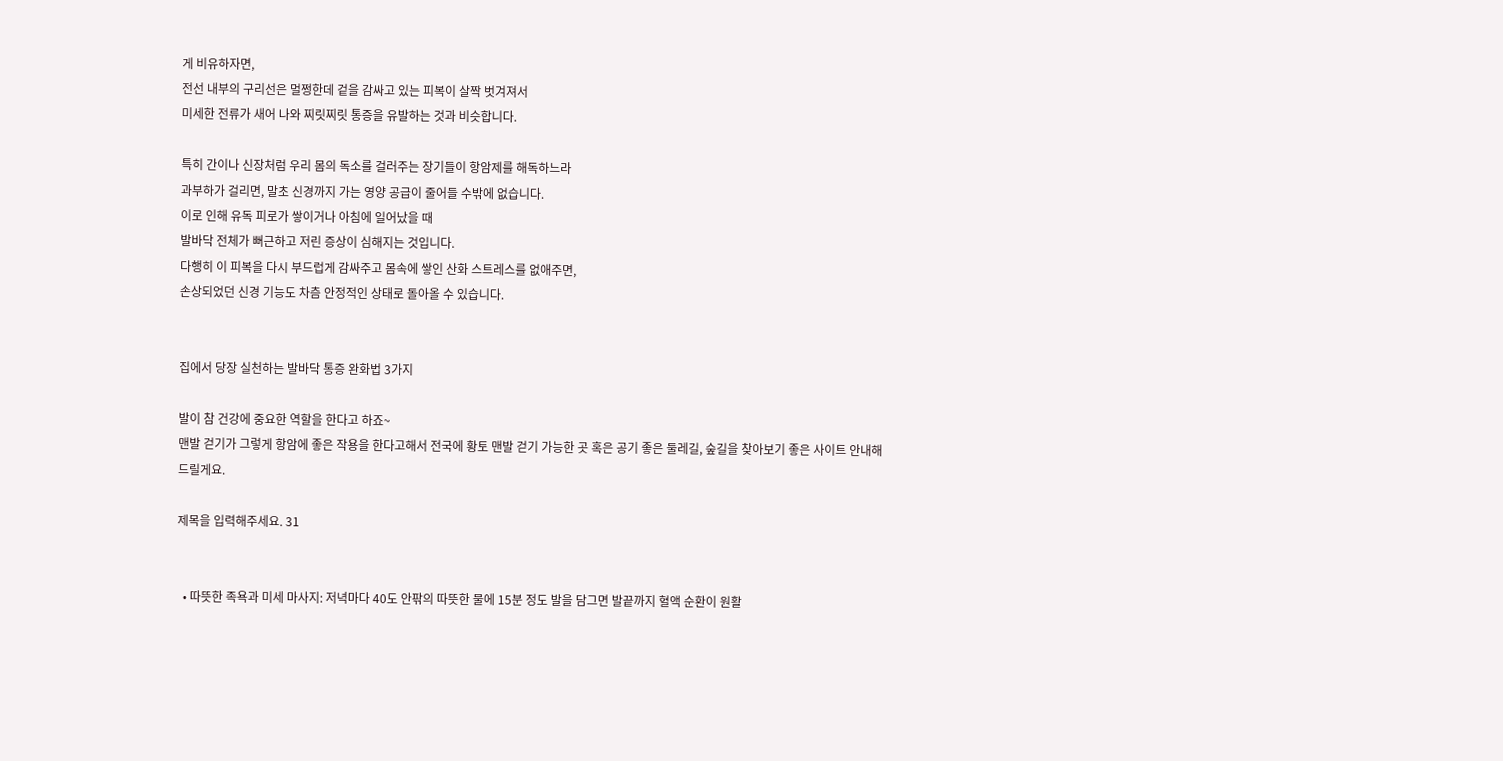게 비유하자면,
전선 내부의 구리선은 멀쩡한데 겉을 감싸고 있는 피복이 살짝 벗겨져서
미세한 전류가 새어 나와 찌릿찌릿 통증을 유발하는 것과 비슷합니다.

특히 간이나 신장처럼 우리 몸의 독소를 걸러주는 장기들이 항암제를 해독하느라
과부하가 걸리면, 말초 신경까지 가는 영양 공급이 줄어들 수밖에 없습니다.
이로 인해 유독 피로가 쌓이거나 아침에 일어났을 때
발바닥 전체가 뻐근하고 저린 증상이 심해지는 것입니다.
다행히 이 피복을 다시 부드럽게 감싸주고 몸속에 쌓인 산화 스트레스를 없애주면,
손상되었던 신경 기능도 차츰 안정적인 상태로 돌아올 수 있습니다.


집에서 당장 실천하는 발바닥 통증 완화법 3가지

발이 참 건강에 중요한 역할을 한다고 하죠~
맨발 걷기가 그렇게 항암에 좋은 작용을 한다고해서 전국에 황토 맨발 걷기 가능한 곳 혹은 공기 좋은 둘레길, 숲길을 찾아보기 좋은 사이트 안내해드릴게요.

제목을 입력해주세요. 31


  • 따뜻한 족욕과 미세 마사지: 저녁마다 40도 안팎의 따뜻한 물에 15분 정도 발을 담그면 발끝까지 혈액 순환이 원활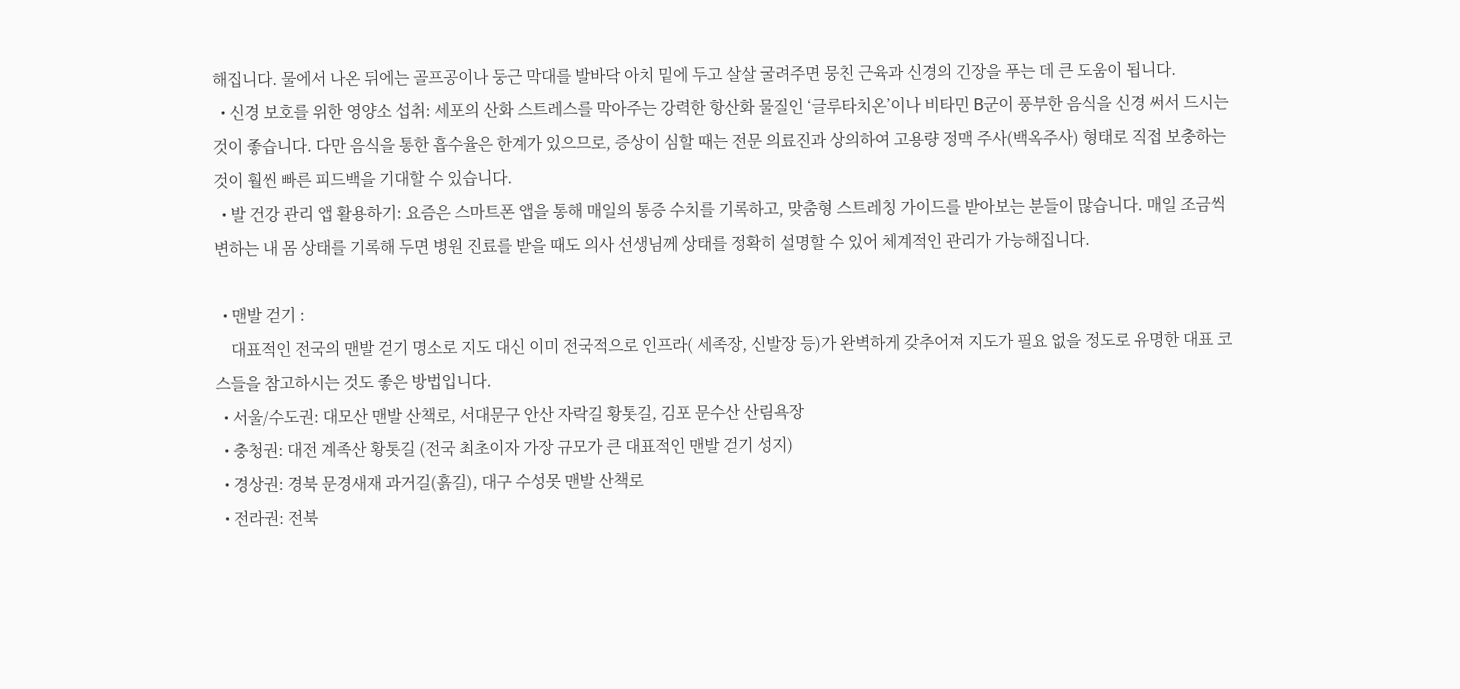해집니다. 물에서 나온 뒤에는 골프공이나 둥근 막대를 발바닥 아치 밑에 두고 살살 굴려주면 뭉친 근육과 신경의 긴장을 푸는 데 큰 도움이 됩니다.
  • 신경 보호를 위한 영양소 섭취: 세포의 산화 스트레스를 막아주는 강력한 항산화 물질인 ‘글루타치온’이나 비타민 B군이 풍부한 음식을 신경 써서 드시는 것이 좋습니다. 다만 음식을 통한 흡수율은 한계가 있으므로, 증상이 심할 때는 전문 의료진과 상의하여 고용량 정맥 주사(백옥주사) 형태로 직접 보충하는 것이 훨씬 빠른 피드백을 기대할 수 있습니다.
  • 발 건강 관리 앱 활용하기: 요즘은 스마트폰 앱을 통해 매일의 통증 수치를 기록하고, 맞춤형 스트레칭 가이드를 받아보는 분들이 많습니다. 매일 조금씩 변하는 내 몸 상태를 기록해 두면 병원 진료를 받을 때도 의사 선생님께 상태를 정확히 설명할 수 있어 체계적인 관리가 가능해집니다.

  • 맨발 걷기 :
    대표적인 전국의 맨발 걷기 명소로 지도 대신 이미 전국적으로 인프라( 세족장, 신발장 등)가 완벽하게 갖추어져 지도가 필요 없을 정도로 유명한 대표 코스들을 참고하시는 것도 좋은 방법입니다.
  • 서울/수도권: 대모산 맨발 산책로, 서대문구 안산 자락길 황톳길, 김포 문수산 산림욕장
  • 충청권: 대전 계족산 황톳길 (전국 최초이자 가장 규모가 큰 대표적인 맨발 걷기 성지)
  • 경상권: 경북 문경새재 과거길(흙길), 대구 수성못 맨발 산책로
  • 전라권: 전북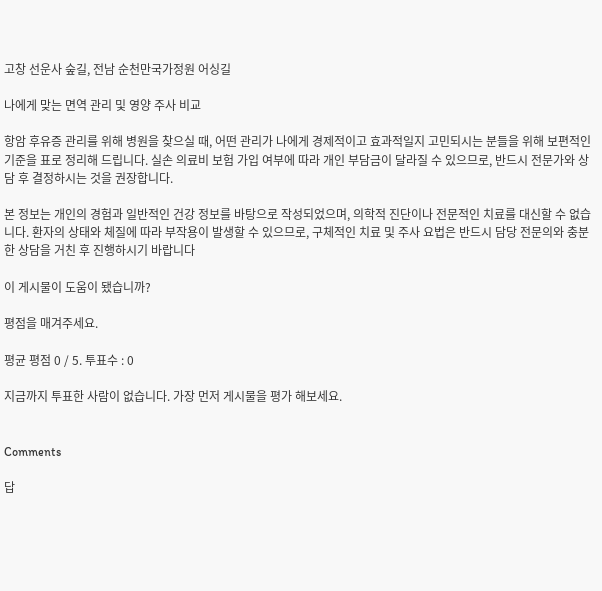고창 선운사 숲길, 전남 순천만국가정원 어싱길

나에게 맞는 면역 관리 및 영양 주사 비교

항암 후유증 관리를 위해 병원을 찾으실 때, 어떤 관리가 나에게 경제적이고 효과적일지 고민되시는 분들을 위해 보편적인 기준을 표로 정리해 드립니다. 실손 의료비 보험 가입 여부에 따라 개인 부담금이 달라질 수 있으므로, 반드시 전문가와 상담 후 결정하시는 것을 권장합니다.

본 정보는 개인의 경험과 일반적인 건강 정보를 바탕으로 작성되었으며, 의학적 진단이나 전문적인 치료를 대신할 수 없습니다. 환자의 상태와 체질에 따라 부작용이 발생할 수 있으므로, 구체적인 치료 및 주사 요법은 반드시 담당 전문의와 충분한 상담을 거친 후 진행하시기 바랍니다

이 게시물이 도움이 됐습니까?

평점을 매겨주세요.

평균 평점 0 / 5. 투표수 : 0

지금까지 투표한 사람이 없습니다. 가장 먼저 게시물을 평가 해보세요.


Comments

답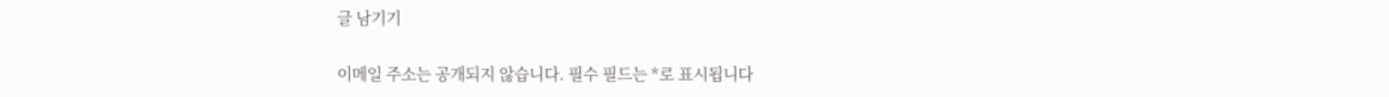글 남기기

이메일 주소는 공개되지 않습니다. 필수 필드는 *로 표시됩니다